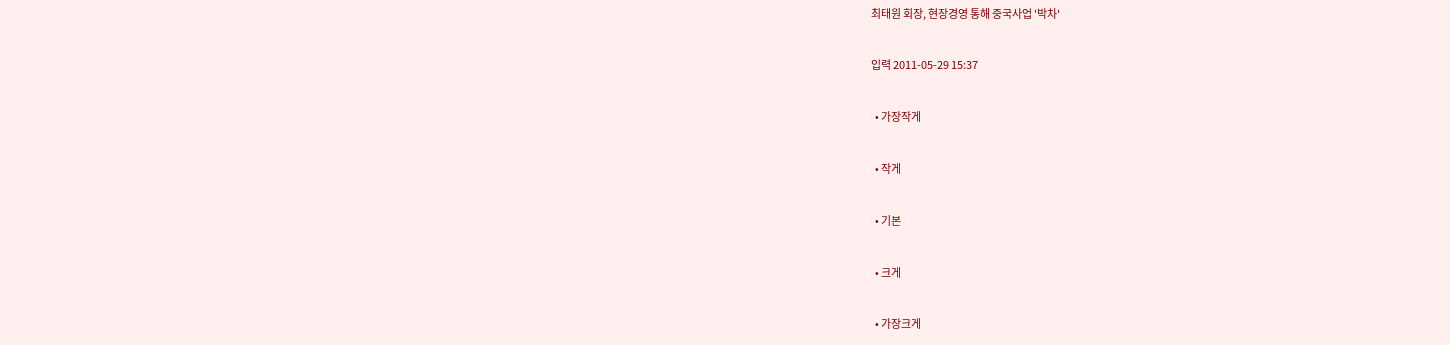최태원 회장, 현장경영 통해 중국사업 '박차'

입력 2011-05-29 15:37

  • 가장작게

  • 작게

  • 기본

  • 크게

  • 가장크게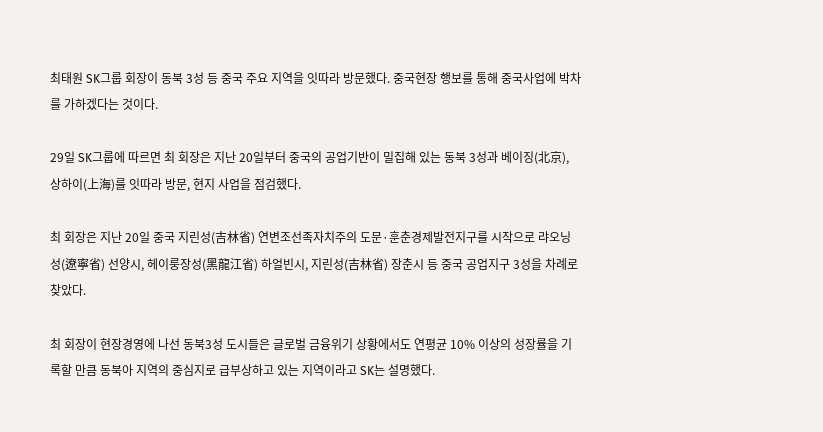최태원 SK그룹 회장이 동북 3성 등 중국 주요 지역을 잇따라 방문했다. 중국현장 행보를 통해 중국사업에 박차를 가하겠다는 것이다.

29일 SK그룹에 따르면 최 회장은 지난 20일부터 중국의 공업기반이 밀집해 있는 동북 3성과 베이징(北京), 상하이(上海)를 잇따라 방문, 현지 사업을 점검했다.

최 회장은 지난 20일 중국 지린성(吉林省) 연변조선족자치주의 도문·훈춘경제발전지구를 시작으로 랴오닝성(遼寧省) 선양시, 헤이룽장성(黑龍江省) 하얼빈시, 지린성(吉林省) 장춘시 등 중국 공업지구 3성을 차례로 찾았다.

최 회장이 현장경영에 나선 동북3성 도시들은 글로벌 금융위기 상황에서도 연평균 10% 이상의 성장률을 기록할 만큼 동북아 지역의 중심지로 급부상하고 있는 지역이라고 SK는 설명했다.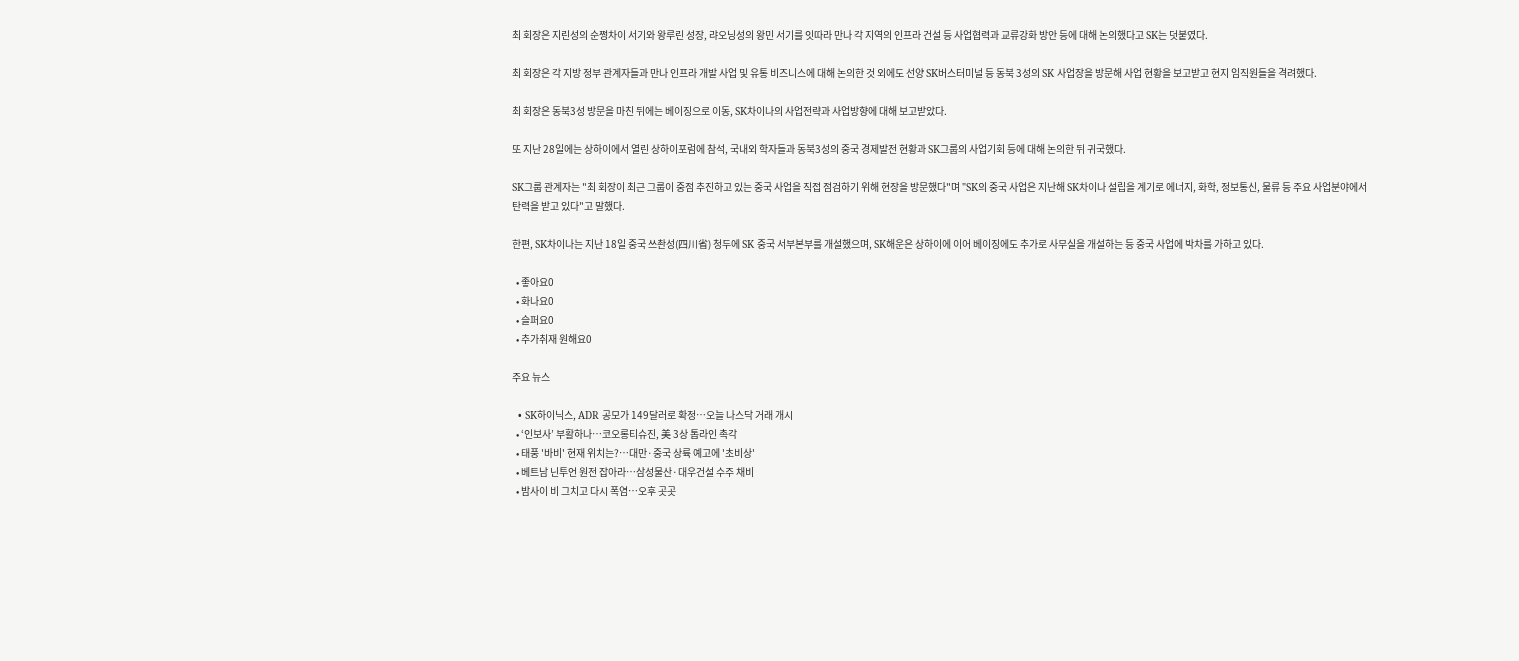최 회장은 지린성의 순쩡차이 서기와 왕루린 성장, 랴오닝성의 왕민 서기를 잇따라 만나 각 지역의 인프라 건설 등 사업협력과 교류강화 방안 등에 대해 논의했다고 SK는 덧붙였다.

최 회장은 각 지방 정부 관계자들과 만나 인프라 개발 사업 및 유통 비즈니스에 대해 논의한 것 외에도 선양 SK버스터미널 등 동북 3성의 SK 사업장을 방문해 사업 현황을 보고받고 현지 임직원들을 격려했다.

최 회장은 동북3성 방문을 마친 뒤에는 베이징으로 이동, SK차이나의 사업전략과 사업방향에 대해 보고받았다.

또 지난 28일에는 상하이에서 열린 상하이포럼에 참석, 국내외 학자들과 동북3성의 중국 경제발전 현황과 SK그룹의 사업기회 등에 대해 논의한 뒤 귀국했다.

SK그룹 관계자는 "최 회장이 최근 그룹이 중점 추진하고 있는 중국 사업을 직접 점검하기 위해 현장을 방문했다"며 "SK의 중국 사업은 지난해 SK차이나 설립을 계기로 에너지, 화학, 정보통신, 물류 등 주요 사업분야에서 탄력을 받고 있다"고 말했다.

한편, SK차이나는 지난 18일 중국 쓰촨성(四川省) 청두에 SK 중국 서부본부를 개설했으며, SK해운은 상하이에 이어 베이징에도 추가로 사무실을 개설하는 등 중국 사업에 박차를 가하고 있다.

  • 좋아요0
  • 화나요0
  • 슬퍼요0
  • 추가취재 원해요0

주요 뉴스

  • SK하이닉스, ADR 공모가 149달러로 확정⋯오늘 나스닥 거래 개시
  • ‘인보사’ 부활하나…코오롱티슈진, 美 3상 톱라인 촉각
  • 태풍 '바비' 현재 위치는?…대만·중국 상륙 예고에 '초비상'
  • 베트남 닌투언 원전 잡아라⋯삼성물산·대우건설 수주 채비
  • 밤사이 비 그치고 다시 폭염⋯오후 곳곳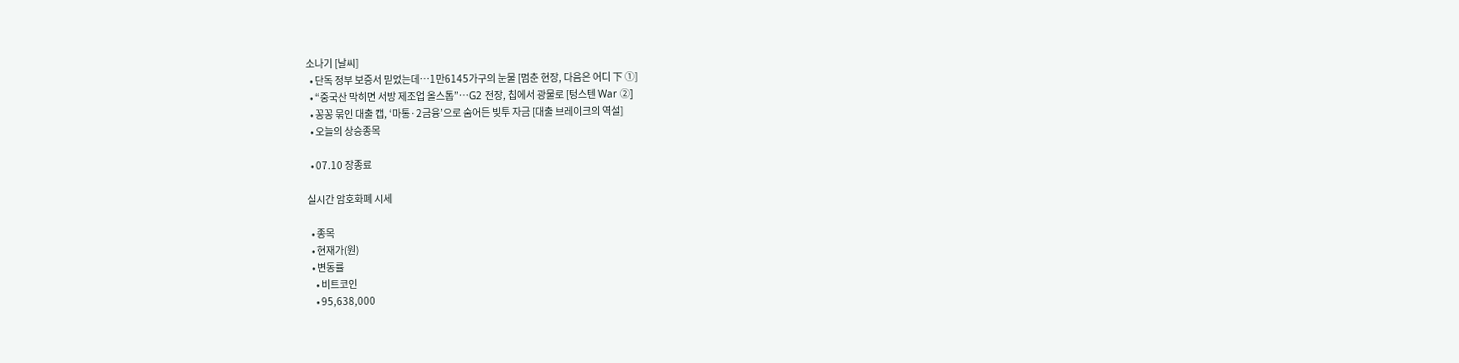소나기 [날씨]
  • 단독 정부 보증서 믿었는데…1만6145가구의 눈물 [멈춘 현장, 다음은 어디 下 ①]
  • “중국산 막히면 서방 제조업 올스톱”…G2 전장, 칩에서 광물로 [텅스텐 War ②]
  • 꽁꽁 묶인 대출 캡, ‘마통·2금융’으로 숨어든 빚투 자금 [대출 브레이크의 역설]
  • 오늘의 상승종목

  • 07.10 장종료

실시간 암호화폐 시세

  • 종목
  • 현재가(원)
  • 변동률
    • 비트코인
    • 95,638,000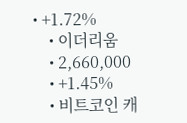• +1.72%
    • 이더리움
    • 2,660,000
    • +1.45%
    • 비트코인 캐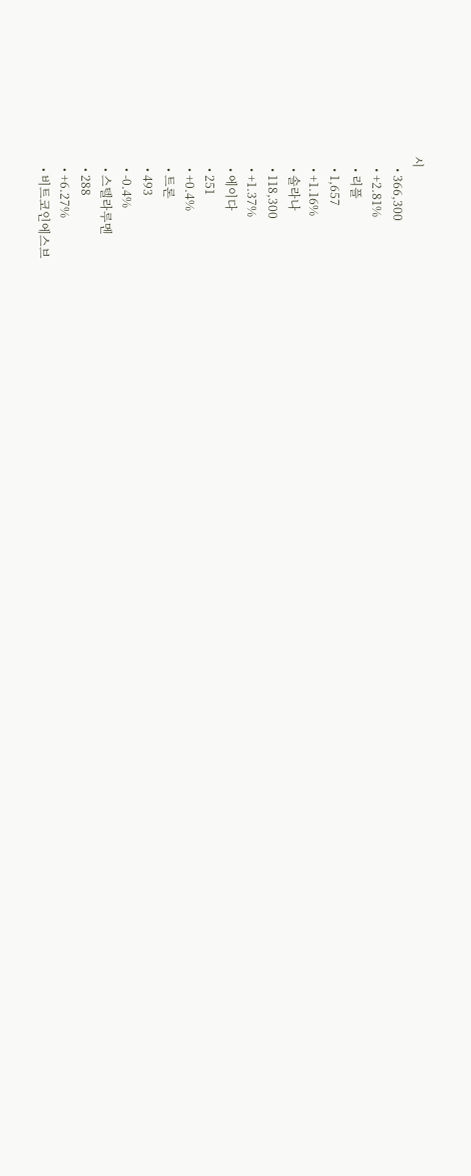시
    • 366,300
    • +2.81%
    • 리플
    • 1,657
    • +1.16%
    • 솔라나
    • 118,300
    • +1.37%
    • 에이다
    • 251
    • +0.4%
    • 트론
    • 493
    • -0.4%
    • 스텔라루멘
    • 288
    • +6.27%
    • 비트코인에스브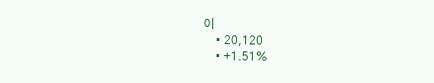이
    • 20,120
    • +1.51%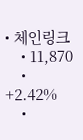• 체인링크
    • 11,870
    • +2.42%
    •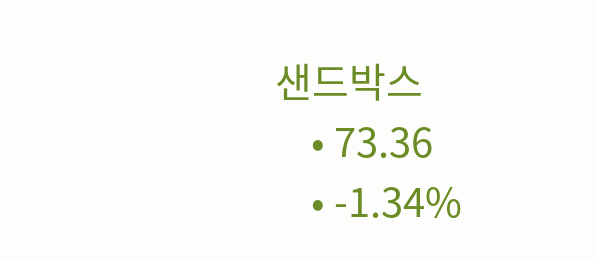샌드박스
    • 73.36
    • -1.34%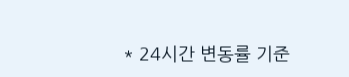* 24시간 변동률 기준